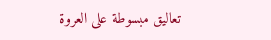تعاليق مبسوطة على العروة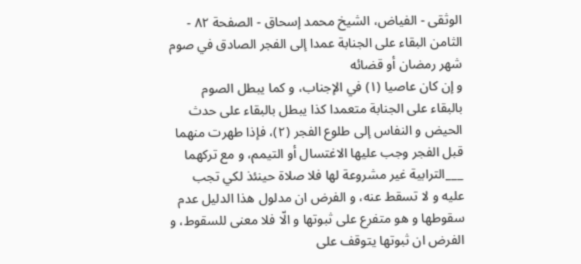الوثقى - الفياض، الشيخ محمد إسحاق - الصفحة ٨٢ - الثامن البقاء على الجنابة عمدا إلى الفجر الصادق في صوم شهر رمضان أو قضائه
و إن كان عاصيا (١) في الإجناب، و كما يبطل الصوم بالبقاء على الجنابة متعمدا كذا يبطل بالبقاء على حدث الحيض و النفاس إلى طلوع الفجر (٢)، فإذا طهرت منهما قبل الفجر وجب عليها الاغتسال أو التيمم، و مع تركهما ___الترابية غير مشروعة لها فلا صلاة حينئذ لكي تجب عليه و لا تسقط عنه، و الفرض ان مدلول هذا الدليل عدم سقوطها و هو متفرع على ثبوتها و الّا فلا معنى للسقوط، و الفرض ان ثبوتها يتوقف على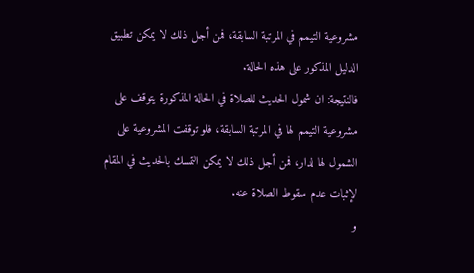مشروعية التيمم في المرتبة السابقة، فمن أجل ذلك لا يمكن تطبيق الدليل المذكور على هذه الحالة.
فالنتيجة: ان شمول الحديث للصلاة في الحالة المذكورة يتوقف على مشروعية التيمم لها في المرتبة السابقة، فلو توقفت المشروعية على الشمول لها لدار، فمن أجل ذلك لا يمكن التمسك بالحديث في المقام لإثبات عدم سقوط الصلاة عنه.
و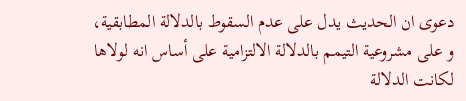دعوى ان الحديث يدل على عدم السقوط بالدلالة المطابقية، و على مشروعية التيمم بالدلالة الالتزامية على أساس انه لولاها لكانت الدلالة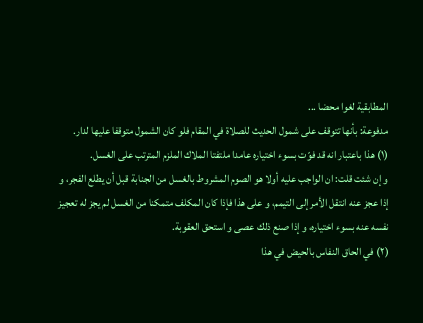المطابقية لغوا محضا ...
مدفوعة: بأنها تتوقف على شمول الحديث للصلاة في المقام فلو كان الشمول متوقفا عليها لدار.
(١) هذا باعتبار انه قد فوّت بسوء اختياره عامدا ملتفتا الملاك الملزم المترتب على الغسل.
و إن شئت قلت: ان الواجب عليه أولا هو الصوم المشروط بالغسل من الجنابة قبل أن يطلع الفجر، و إذا عجز عنه انتقل الأمر إلى التيمم، و على هذا فإذا كان المكلف متمكنا من الغسل لم يجز له تعجيز نفسه عنه بسوء اختياره، و إذا صنع ذلك عصى و استحق العقوبة.
(٢) في الحاق النفاس بالحيض في هذا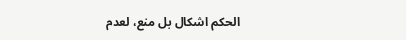الحكم اشكال بل منع، لعدم